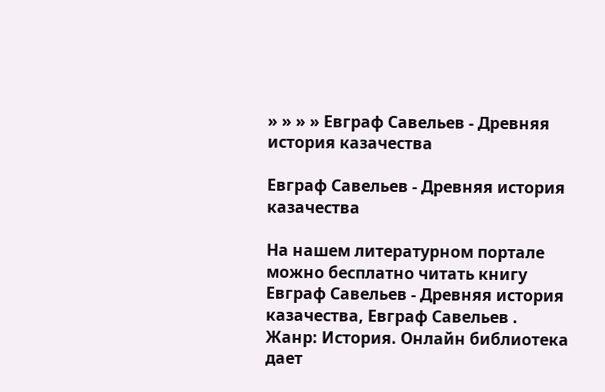» » » » Евграф Савельев - Древняя история казачества

Евграф Савельев - Древняя история казачества

На нашем литературном портале можно бесплатно читать книгу Евграф Савельев - Древняя история казачества, Евграф Савельев . Жанр: История. Онлайн библиотека дает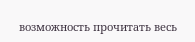возможность прочитать весь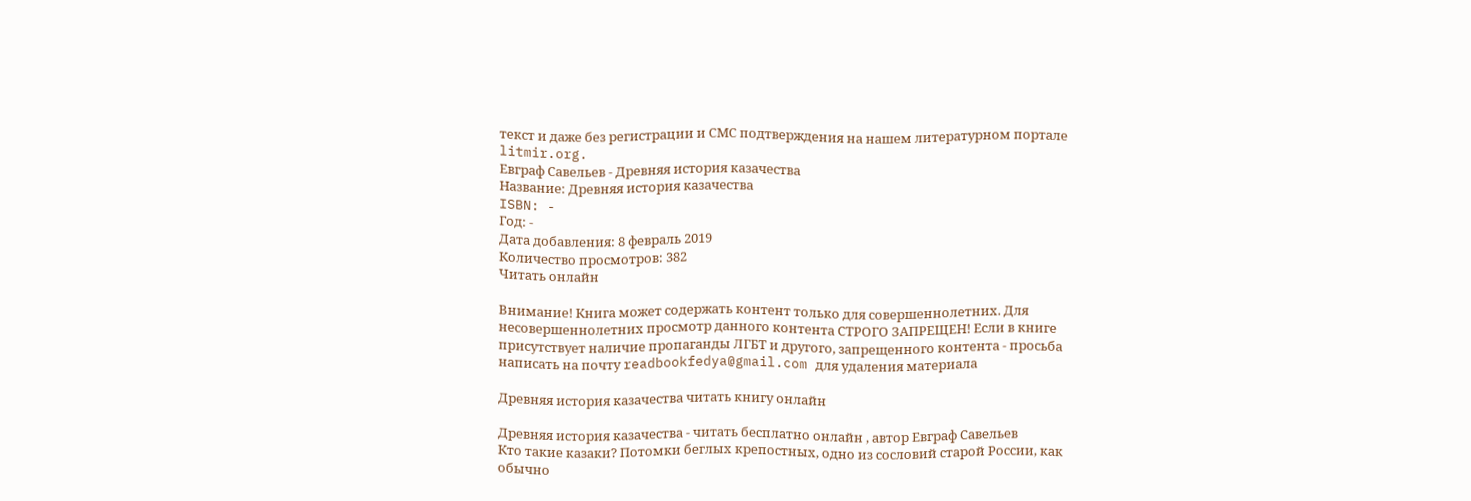текст и даже без регистрации и СМС подтверждения на нашем литературном портале litmir.org.
Евграф Савельев - Древняя история казачества
Название: Древняя история казачества
ISBN: -
Год: -
Дата добавления: 8 февраль 2019
Количество просмотров: 382
Читать онлайн

Внимание! Книга может содержать контент только для совершеннолетних. Для несовершеннолетних просмотр данного контента СТРОГО ЗАПРЕЩЕН! Если в книге присутствует наличие пропаганды ЛГБТ и другого, запрещенного контента - просьба написать на почту readbookfedya@gmail.com для удаления материала

Древняя история казачества читать книгу онлайн

Древняя история казачества - читать бесплатно онлайн , автор Евграф Савельев
Кто такие казаки? Потомки беглых крепостных, одно из сословий старой России, как обычно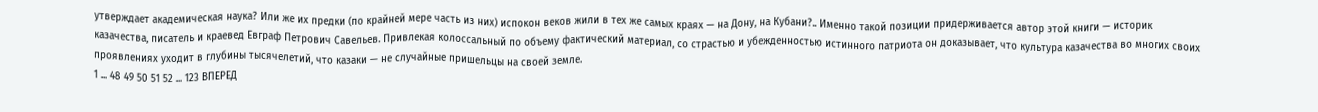утверждает академическая наука? Или же их предки (по крайней мере часть из них) испокон веков жили в тех же самых краях — на Дону, на Кубани?.. Именно такой позиции придерживается автор этой книги — историк казачества, писатель и краевед Евграф Петрович Савельев. Привлекая колоссальный по объему фактический материал, со страстью и убежденностью истинного патриота он доказывает, что культура казачества во многих своих проявлениях уходит в глубины тысячелетий, что казаки — не случайные пришельцы на своей земле.
1 ... 48 49 50 51 52 ... 123 ВПЕРЕД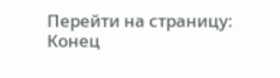Перейти на страницу:
Конец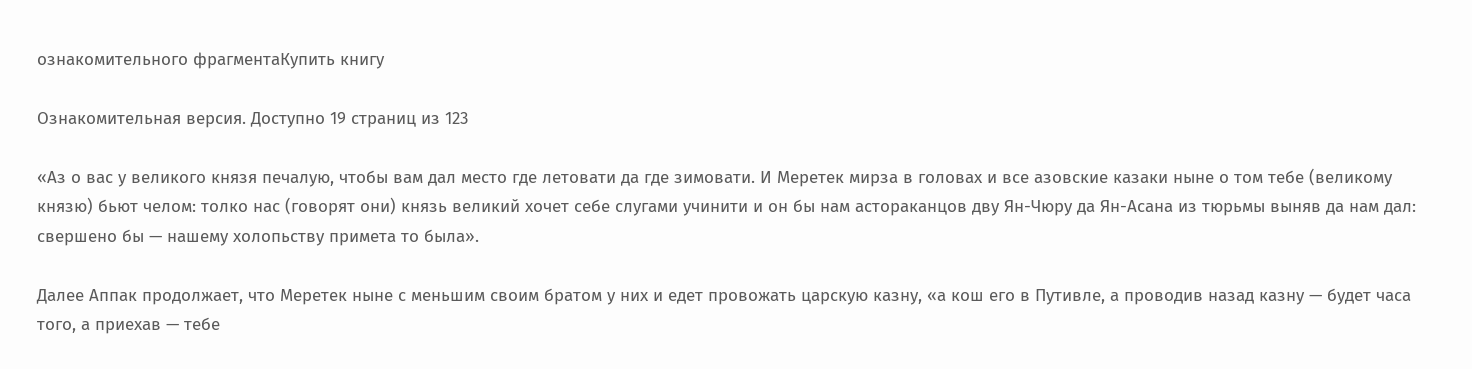ознакомительного фрагментаКупить книгу

Ознакомительная версия. Доступно 19 страниц из 123

«Аз о вас у великого князя печалую, чтобы вам дал место где летовати да где зимовати. И Меретек мирза в головах и все азовские казаки ныне о том тебе (великому князю) бьют челом: толко нас (говорят они) князь великий хочет себе слугами учинити и он бы нам астораканцов дву Ян-Чюру да Ян-Асана из тюрьмы выняв да нам дал: свершено бы — нашему холопьству примета то была».

Далее Аппак продолжает, что Меретек ныне с меньшим своим братом у них и едет провожать царскую казну, «а кош его в Путивле, а проводив назад казну — будет часа того, а приехав — тебе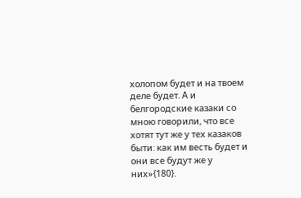холопом будет и на твоем деле будет. А и белгородские казаки со мною говорили, что все хотят тут же у тех казаков быти: как им весть будет и они все будут же у них»{180}.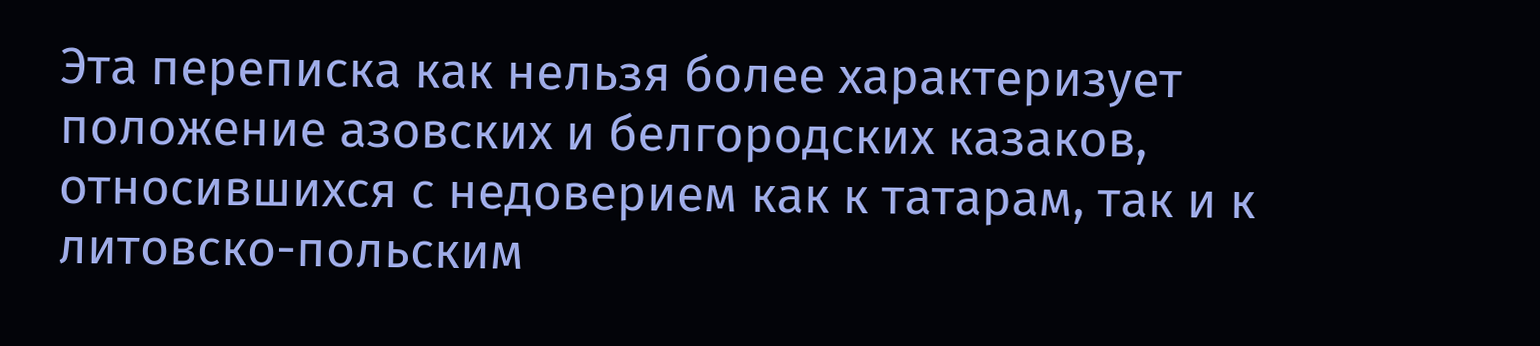Эта переписка как нельзя более характеризует положение азовских и белгородских казаков, относившихся с недоверием как к татарам, так и к литовско-польским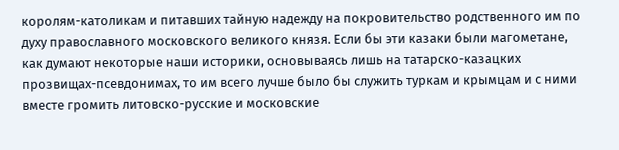королям-католикам и питавших тайную надежду на покровительство родственного им по духу православного московского великого князя. Если бы эти казаки были магометане, как думают некоторые наши историки, основываясь лишь на татарско-казацких прозвищах-псевдонимах, то им всего лучше было бы служить туркам и крымцам и с ними вместе громить литовско-русские и московские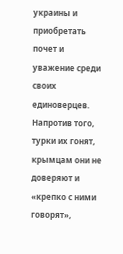украины и приобретать почет и уважение среди своих единоверцев. Напротив того, турки их гонят, крымцам они не доверяют и «крепко с ними говорят»,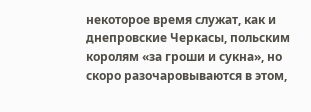некоторое время служат, как и днепровские Черкасы, польским королям «за гроши и сукна», но скоро разочаровываются в этом,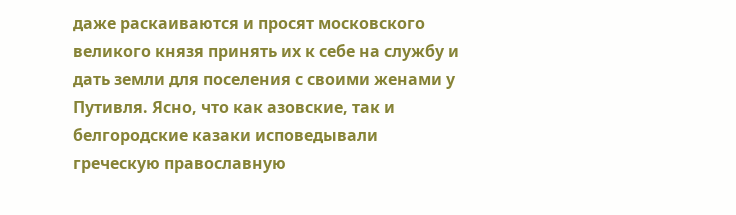даже раскаиваются и просят московского великого князя принять их к себе на службу и дать земли для поселения с своими женами у Путивля. Ясно, что как азовские, так и белгородские казаки исповедывали греческую православную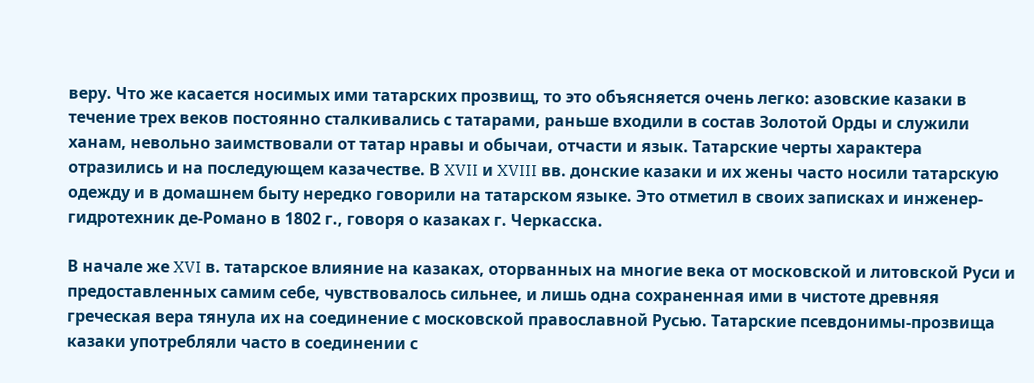веру. Что же касается носимых ими татарских прозвищ, то это объясняется очень легко: азовские казаки в течение трех веков постоянно сталкивались с татарами, раньше входили в состав Золотой Орды и служили ханам, невольно заимствовали от татар нравы и обычаи, отчасти и язык. Татарские черты характера отразились и на последующем казачестве. В XVII и XVIII вв. донские казаки и их жены часто носили татарскую одежду и в домашнем быту нередко говорили на татарском языке. Это отметил в своих записках и инженер-гидротехник де-Романо в 1802 г., говоря о казаках г. Черкасска.

В начале же XVI в. татарское влияние на казаках, оторванных на многие века от московской и литовской Руси и предоставленных самим себе, чувствовалось сильнее, и лишь одна сохраненная ими в чистоте древняя греческая вера тянула их на соединение с московской православной Русью. Татарские псевдонимы-прозвища казаки употребляли часто в соединении с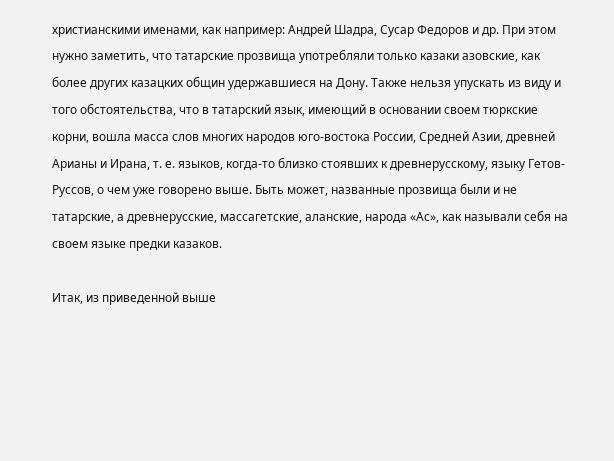христианскими именами, как например: Андрей Шадра, Сусар Федоров и др. При этом нужно заметить, что татарские прозвища употребляли только казаки азовские, как более других казацких общин удержавшиеся на Дону. Также нельзя упускать из виду и того обстоятельства, что в татарский язык, имеющий в основании своем тюркские корни, вошла масса слов многих народов юго-востока России, Средней Азии, древней Арианы и Ирана, т. е. языков, когда-то близко стоявших к древнерусскому, языку Гетов-Руссов, о чем уже говорено выше. Быть может, названные прозвища были и не татарские, а древнерусские, массагетские, аланские, народа «Ас», как называли себя на своем языке предки казаков.

Итак, из приведенной выше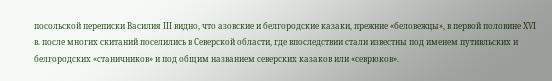посольской переписки Василия III видно, что азовские и белгородские казаки, прежние «беловежцы», в первой половине XVI в. после многих скитаний поселились в Северской области, где впоследствии стали известны под именем путивльских и белгородских «станичников» и под общим названием северских казаков или «севрюков».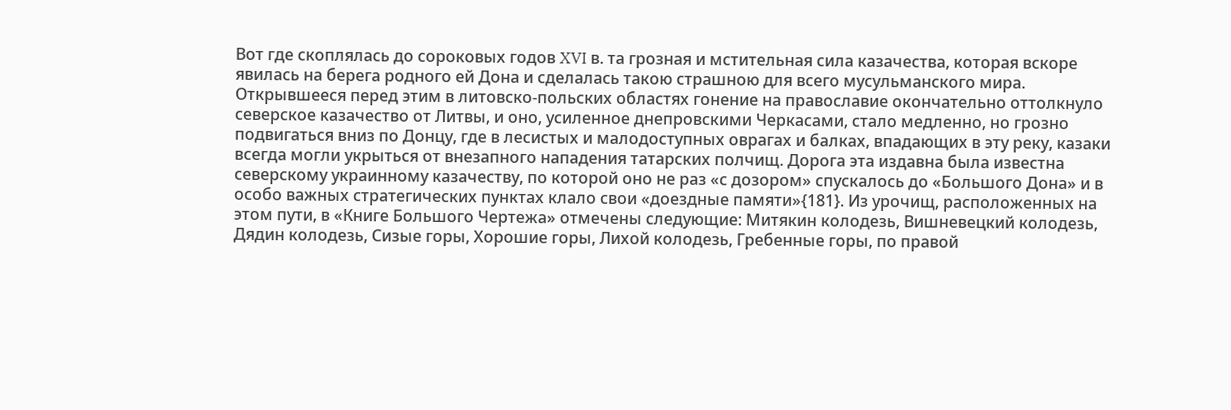Вот где скоплялась до сороковых годов XVI в. та грозная и мстительная сила казачества, которая вскоре явилась на берега родного ей Дона и сделалась такою страшною для всего мусульманского мира. Открывшееся перед этим в литовско-польских областях гонение на православие окончательно оттолкнуло северское казачество от Литвы, и оно, усиленное днепровскими Черкасами, стало медленно, но грозно подвигаться вниз по Донцу, где в лесистых и малодоступных оврагах и балках, впадающих в эту реку, казаки всегда могли укрыться от внезапного нападения татарских полчищ. Дорога эта издавна была известна северскому украинному казачеству, по которой оно не раз «с дозором» спускалось до «Большого Дона» и в особо важных стратегических пунктах клало свои «доездные памяти»{181}. Из урочищ, расположенных на этом пути, в «Книге Большого Чертежа» отмечены следующие: Митякин колодезь, Вишневецкий колодезь, Дядин колодезь, Сизые горы, Хорошие горы, Лихой колодезь, Гребенные горы, по правой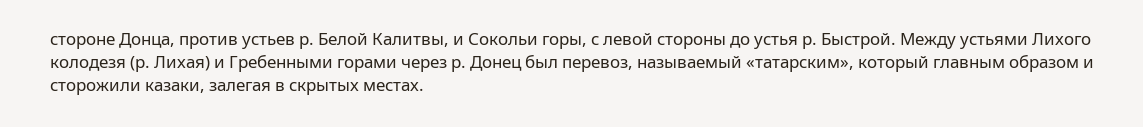стороне Донца, против устьев р. Белой Калитвы, и Сокольи горы, с левой стороны до устья р. Быстрой. Между устьями Лихого колодезя (р. Лихая) и Гребенными горами через р. Донец был перевоз, называемый «татарским», который главным образом и сторожили казаки, залегая в скрытых местах.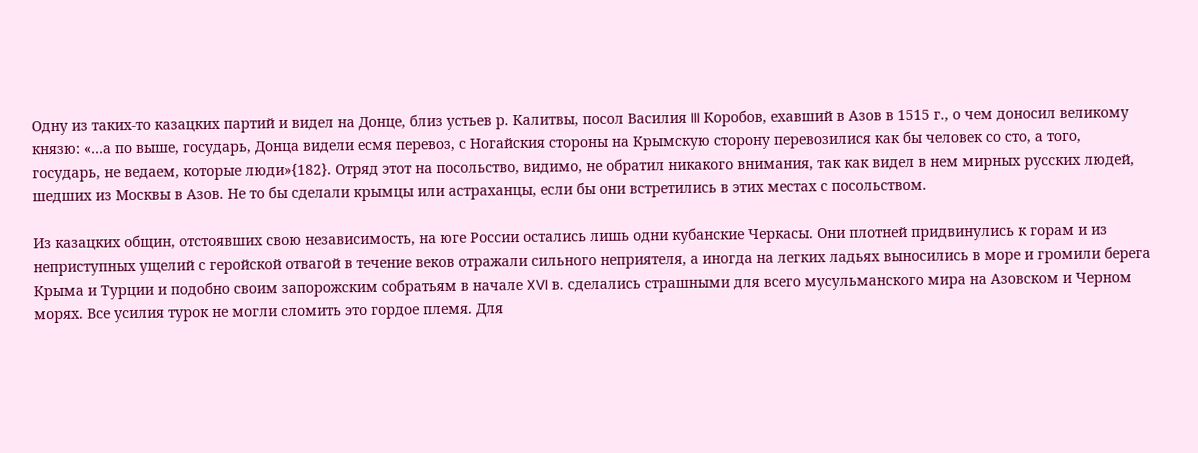Одну из таких-то казацких партий и видел на Донце, близ устьев р. Калитвы, посол Василия III Коробов, ехавший в Азов в 1515 г., о чем доносил великому князю: «…а по выше, государь, Донца видели есмя перевоз, с Ногайския стороны на Крымскую сторону перевозилися как бы человек со сто, а того, государь, не ведаем, которые люди»{182}. Отряд этот на посольство, видимо, не обратил никакого внимания, так как видел в нем мирных русских людей, шедших из Москвы в Азов. Не то бы сделали крымцы или астраханцы, если бы они встретились в этих местах с посольством.

Из казацких общин, отстоявших свою независимость, на юге России остались лишь одни кубанские Черкасы. Они плотней придвинулись к горам и из неприступных ущелий с геройской отвагой в течение веков отражали сильного неприятеля, а иногда на легких ладьях выносились в море и громили берега Крыма и Турции и подобно своим запорожским собратьям в начале XVI в. сделались страшными для всего мусульманского мира на Азовском и Черном морях. Все усилия турок не могли сломить это гордое племя. Для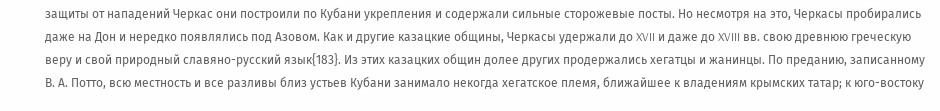защиты от нападений Черкас они построили по Кубани укрепления и содержали сильные сторожевые посты. Но несмотря на это, Черкасы пробирались даже на Дон и нередко появлялись под Азовом. Как и другие казацкие общины, Черкасы удержали до XVII и даже до XVIII вв. свою древнюю греческую веру и свой природный славяно-русский язык{183}. Из этих казацких общин долее других продержались хегатцы и жанинцы. По преданию, записанному В. А. Потто, всю местность и все разливы близ устьев Кубани занимало некогда хегатское племя, ближайшее к владениям крымских татар; к юго-востоку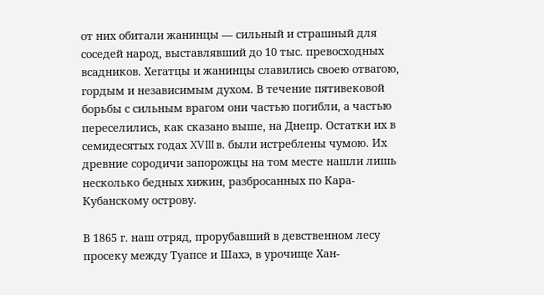от них обитали жанинцы — сильный и страшный для соседей народ, выставлявший до 10 тыс. превосходных всадников. Хегатцы и жанинцы славились своею отвагою, гордым и независимым духом. В течение пятивековой борьбы с сильным врагом они частью погибли, а частью переселились, как сказано выше, на Днепр. Остатки их в семидесятых годах XVIII в. были истреблены чумою. Их древние сородичи запорожцы на том месте нашли лишь несколько бедных хижин, разбросанных по Кара-Кубанскому острову.

В 1865 г. наш отряд, прорубавший в девственном лесу просеку между Туапсе и Шахэ, в урочище Хан-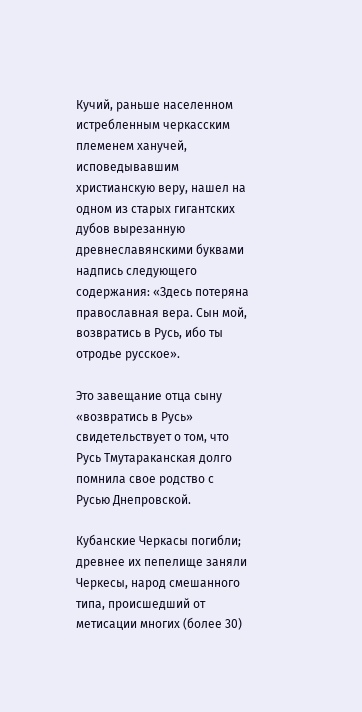Кучий, раньше населенном истребленным черкасским племенем ханучей, исповедывавшим христианскую веру, нашел на одном из старых гигантских дубов вырезанную древнеславянскими буквами надпись следующего содержания: «Здесь потеряна православная вера. Сын мой, возвратись в Русь, ибо ты отродье русское».

Это завещание отца сыну «возвратись в Русь» свидетельствует о том, что Русь Тмутараканская долго помнила свое родство с Русью Днепровской.

Кубанские Черкасы погибли; древнее их пепелище заняли Черкесы, народ смешанного типа, происшедший от метисации многих (более 30)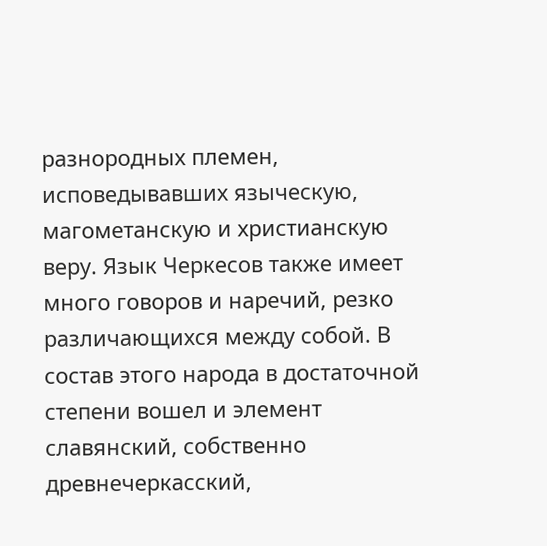разнородных племен, исповедывавших языческую, магометанскую и христианскую веру. Язык Черкесов также имеет много говоров и наречий, резко различающихся между собой. В состав этого народа в достаточной степени вошел и элемент славянский, собственно древнечеркасский,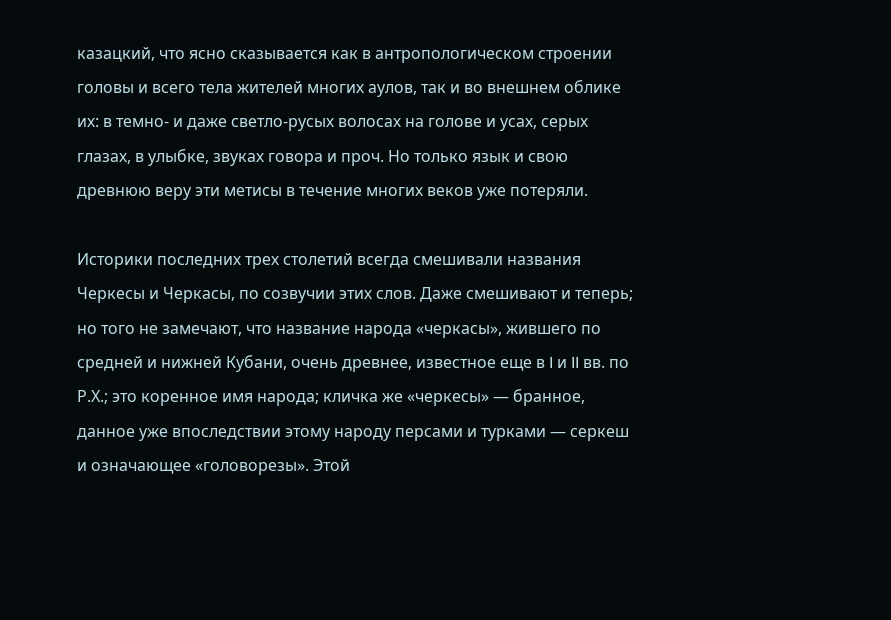казацкий, что ясно сказывается как в антропологическом строении головы и всего тела жителей многих аулов, так и во внешнем облике их: в темно- и даже светло-русых волосах на голове и усах, серых глазах, в улыбке, звуках говора и проч. Но только язык и свою древнюю веру эти метисы в течение многих веков уже потеряли.

Историки последних трех столетий всегда смешивали названия Черкесы и Черкасы, по созвучии этих слов. Даже смешивают и теперь; но того не замечают, что название народа «черкасы», жившего по средней и нижней Кубани, очень древнее, известное еще в I и II вв. по Р.Х.; это коренное имя народа; кличка же «черкесы» — бранное, данное уже впоследствии этому народу персами и турками — серкеш и означающее «головорезы». Этой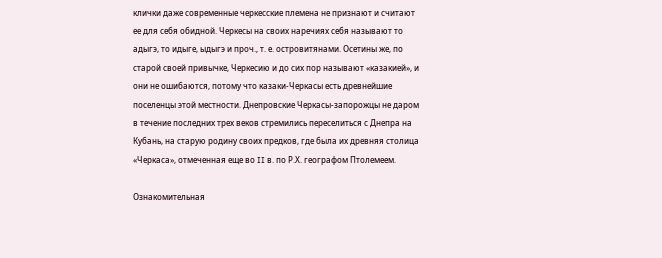клички даже современные черкесские племена не признают и считают ее для себя обидной. Черкесы на своих наречиях себя называют то адыгэ, то идыге, ыдыгэ и проч., т. е. островитянами. Осетины же, по старой своей привычке, Черкесию и до сих пор называют «казакией», и они не ошибаются, потому что казаки-Черкасы есть древнейшие поселенцы этой местности. Днепровские Черкасы-запорожцы не даром в течение последних трех веков стремились переселиться с Днепра на Кубань, на старую родину своих предков, где была их древняя столица «Черкаса», отмеченная еще во II в. по Р.Х. географом Птолемеем.

Ознакомительная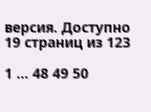версия. Доступно 19 страниц из 123

1 ... 48 49 50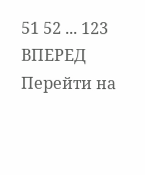51 52 ... 123 ВПЕРЕД
Перейти на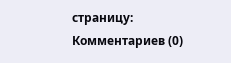страницу:
Комментариев (0)